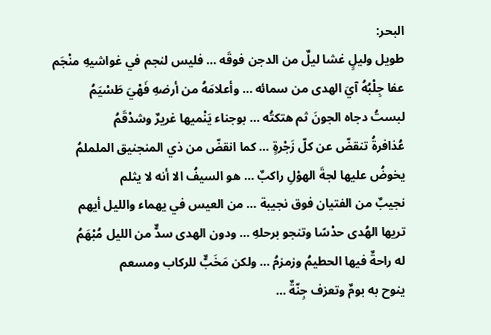البحر:
طويل وليلٍ غشا ليلٌ من الدجن فوقَه … فليس لنجم في غواشيهِ منْجَم
عفا جِلْبُهُ آيَ الهدى من سمائه … وأعلامَهُ من أرضهِ فَهْيَ طَسْيَمُ
لبستُ دجاه الجونَ ثم هتكتُه … بوجناء يَنْميها غريرٌ وشدْقَمُ
عُذافرةُ تنقضّ عن كلّ زَجْرةٍ … كما انقضّ من ذي المنجنيق الململمُ
يخوضُ عليها لجةَ الهوْلِ راكبٌ … هو السيفُ الا أنه لا يثلم
نجيبٌ من الفتيان فوق نجيبة … من العيس في يهماء والليل أيهم
تريها الهُدى حدْسًا وتنجو برحلهِ … ودون الهدى سدٌّ من الليل مُبْهَمُ
له راحةٌ فيها الحطيمُ وزمزمُ … ولكن مَخَبٌّ للركاب ومسعم
ينوح به بومٌ وتعزف جِنّةٌ …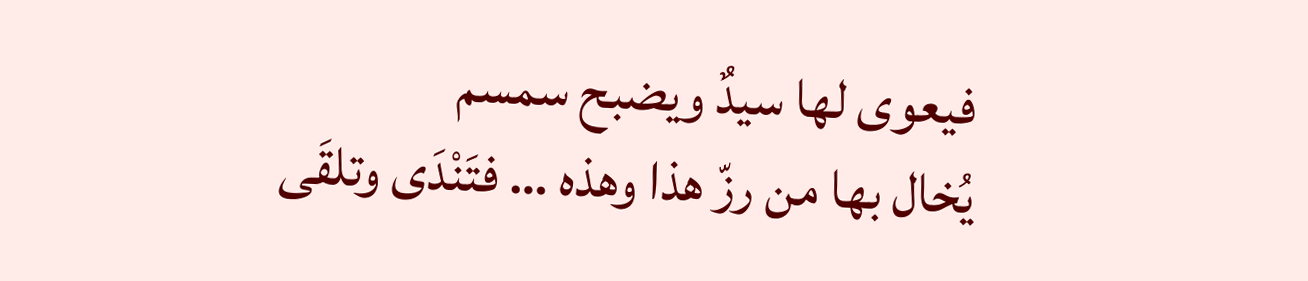فيعوى لها سيدٌ ويضبح سمسم
يُخال بها من رزّ هذا وهذه … فتَنْدَى وتلقَى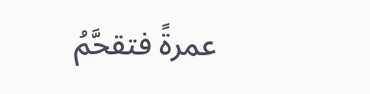عمرةً فتقحَّمُ